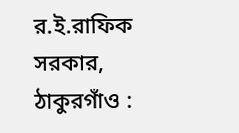র.ই.রাফিক সরকার, ঠাকুরগাঁও :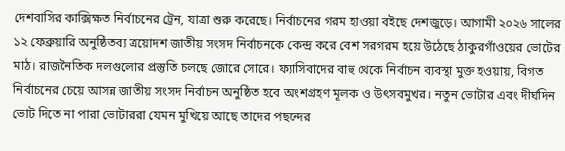দেশবাসির কাক্সিক্ষত নির্বাচনের ট্রেন, যাত্রা শুরু করেছে। নির্বাচনের গরম হাওয়া বইছে দেশজুড়ে। আগামী ২০২৬ সালের ১২ ফেব্রুয়ারি অনুষ্ঠিতব্য ত্রয়োদশ জাতীয় সংসদ নির্বাচনকে কেন্দ্র করে বেশ সরগরম হয়ে উঠেছে ঠাকুরগাঁওয়ের ভোটের মাঠ। রাজনৈতিক দলগুলোর প্রস্তুতি চলছে জোরে সোরে। ফ্যাসিবাদের বাহু থেকে নির্বাচন ব্যবস্থা মুক্ত হওয়ায়, বিগত নির্বাচনের চেয়ে আসন্ন জাতীয় সংসদ নির্বাচন অনুষ্ঠিত হবে অংশগ্রহণ মূলক ও উৎসবমুখর। নতুন ভোটার এবং দীর্ঘদিন ভোট দিতে না পারা ভোটাররা যেমন মুখিয়ে আছে তাদের পছন্দের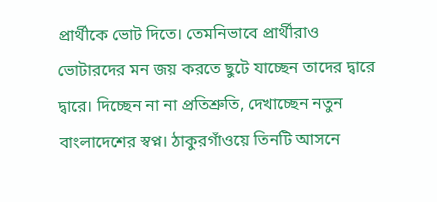প্রার্থীকে ভোট দিতে। তেমনিভাবে প্রার্থীরাও ভোটারদের মন জয় করতে ছুটে যাচ্ছেন তাদের দ্বারে দ্বারে। দিচ্ছেন না না প্রতিশ্রুতি, দেখাচ্ছেন নতুন বাংলাদেশের স্বপ্ন। ঠাকুরগাঁওয়ে তিনটি আসনে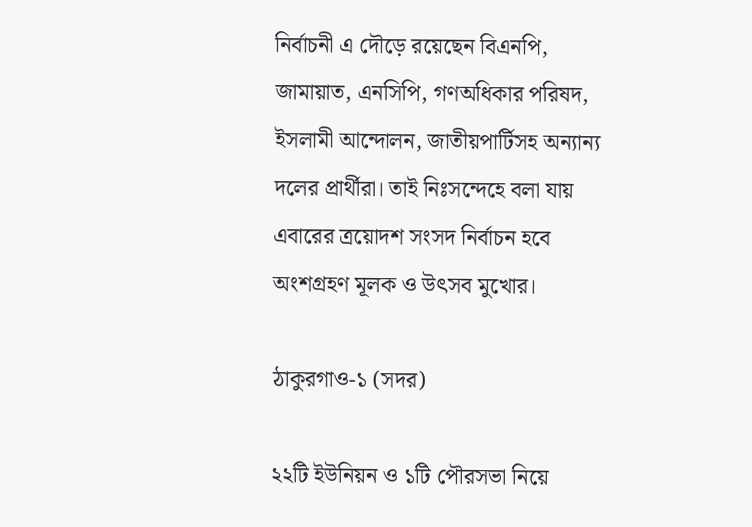নির্বাচনী এ দৌড়ে রয়েছেন বিএনপি, জামায়াত, এনসিপি, গণঅধিকার পরিষদ, ইসলামী আন্দোলন, জাতীয়পার্টিসহ অন্যান্য দলের প্রার্থীরা। তাই নিঃসন্দেহে বলা যায় এবারের ত্রয়োদশ সংসদ নির্বাচন হবে অংশগ্রহণ মূলক ও উৎসব মুখোর।

ঠাকুরগাও-১ (সদর)

২২টি ইউনিয়ন ও ১টি পৌরসভা নিয়ে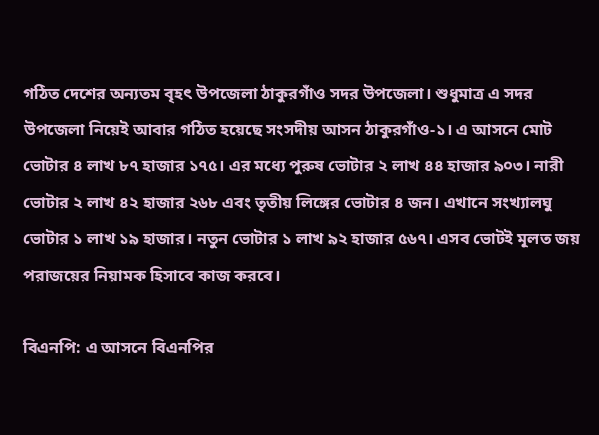গঠিত দেশের অন্যতম বৃহৎ উপজেলা ঠাকুরগাঁও সদর উপজেলা। শুধুমাত্র এ সদর উপজেলা নিয়েই আবার গঠিত হয়েছে সংসদীয় আসন ঠাকুরগাঁও-১। এ আসনে মোট ভোটার ৪ লাখ ৮৭ হাজার ১৭৫। এর মধ্যে পুরুষ ভোটার ২ লাখ ৪৪ হাজার ৯০৩। নারী ভোটার ২ লাখ ৪২ হাজার ২৬৮ এবং তৃতীয় লিঙ্গের ভোটার ৪ জন। এখানে সংখ্যালঘু ভোটার ১ লাখ ১৯ হাজার। নতুন ভোটার ১ লাখ ৯২ হাজার ৫৬৭। এসব ভোটই মূলত জয় পরাজয়ের নিয়ামক হিসাবে কাজ করবে।

বিএনপি: এ আসনে বিএনপির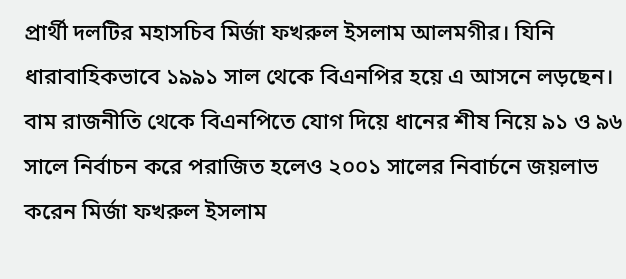প্রার্থী দলটির মহাসচিব মির্জা ফখরুল ইসলাম আলমগীর। যিনি ধারাবাহিকভাবে ১৯৯১ সাল থেকে বিএনপির হয়ে এ আসনে লড়ছেন। বাম রাজনীতি থেকে বিএনপিতে যোগ দিয়ে ধানের শীষ নিয়ে ৯১ ও ৯৬ সালে নির্বাচন করে পরাজিত হলেও ২০০১ সালের নিবার্চনে জয়লাভ করেন মির্জা ফখরুল ইসলাম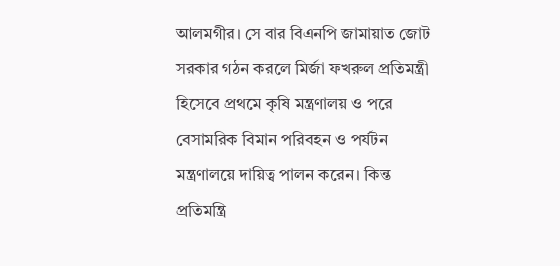আলমগীর। সে বার বিএনপি জামায়াত জোট সরকার গঠন করলে মির্জা ফখরুল প্রতিমন্ত্রী হিসেবে প্রথমে কৃষি মন্ত্রণালয় ও পরে বেসামরিক বিমান পরিবহন ও পর্যটন মন্ত্রণালয়ে দায়িত্ব পালন করেন। কিন্ত প্রতিমন্ত্রি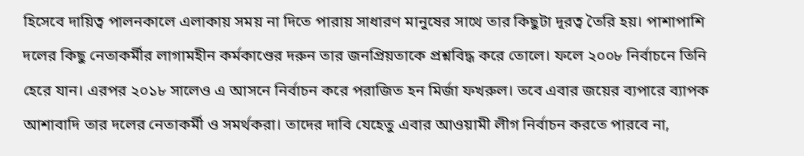হিসেবে দায়িত্ব পালনকালে এলাকায় সময় না দিতে পারায় সাধারণ মানুষের সাথে তার কিছুটা দূরত্ব তৈরি হয়। পাশাপাশি দলের কিছু নেতাকর্মীর লাগামহীন কর্মকাণ্ডের দরুন তার জনপ্রিয়তাকে প্রশ্নবিদ্ধ করে তোলে। ফলে ২০০৮ নির্বাচনে তিনি হেরে যান। এরপর ২০১৮ সালেও এ আসনে নির্বাচন করে পরাজিত হন মির্জা ফখরুল। তবে এবার জয়ের ব্যপারে ব্যাপক আশাবাদি তার দলের নেতাকর্মী ও সমর্থকরা। তাদের দাবি যেহেতু এবার আওয়ামী লীগ নির্বাচন করতে পারবে না,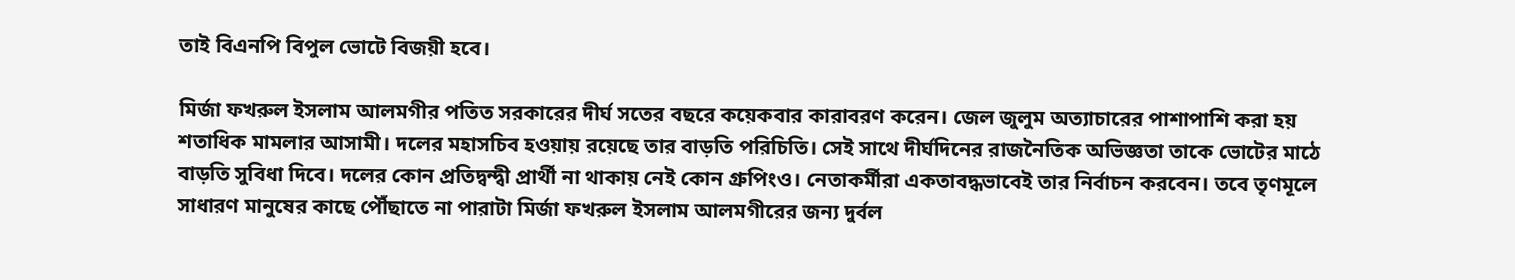তাই বিএনপি বিপুল ভোটে বিজয়ী হবে।

মির্জা ফখরুল ইসলাম আলমগীর পতিত সরকারের দীর্ঘ সতের বছরে কয়েকবার কারাবরণ করেন। জেল জুলুম অত্যাচারের পাশাপাশি করা হয় শতাধিক মামলার আসামী। দলের মহাসচিব হওয়ায় রয়েছে তার বাড়তি পরিচিতি। সেই সাথে দীর্ঘদিনের রাজনৈতিক অভিজ্ঞতা তাকে ভোটের মাঠে বাড়তি সুবিধা দিবে। দলের কোন প্রতিদ্বন্দ্বী প্রার্থী না থাকায় নেই কোন গ্রুপিংও। নেতাকর্মীরা একতাবদ্ধভাবেই তার নির্বাচন করবেন। তবে তৃণমূলে সাধারণ মানুষের কাছে পৌঁছাতে না পারাটা মির্জা ফখরুল ইসলাম আলমগীরের জন্য দুর্বল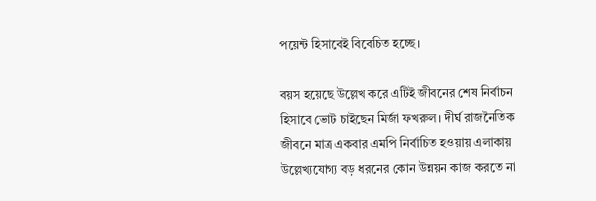পয়েন্ট হিসাবেই বিবেচিত হচ্ছে।

বয়স হয়েছে উল্লেখ করে এটিই জীবনের শেষ নির্বাচন হিসাবে ভোট চাইছেন মির্জা ফখরুল। দীর্ঘ রাজনৈতিক জীবনে মাত্র একবার এমপি নির্বাচিত হওয়ায় এলাকায় উল্লেখ্যযোগ্য বড় ধরনের কোন উন্নয়ন কাজ করতে না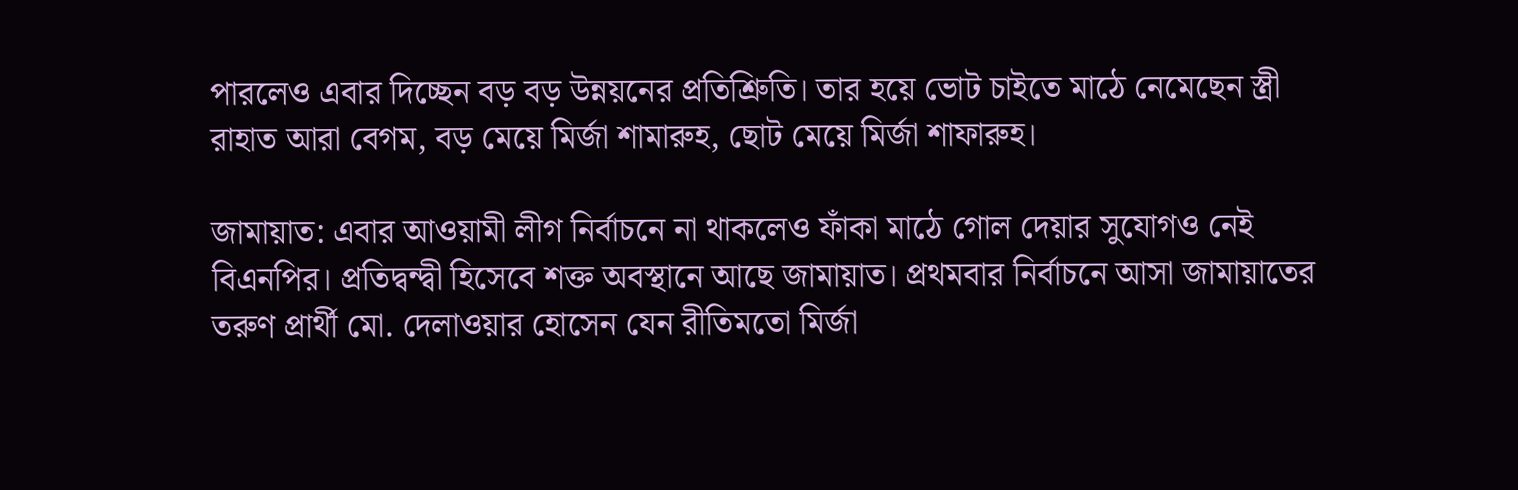পারলেও এবার দিচ্ছেন বড় বড় উন্নয়নের প্রতিশ্রিুতি। তার হয়ে ভোট চাইতে মাঠে নেমেছেন স্ত্রী রাহাত আরা বেগম, বড় মেয়ে মির্জা শামারুহ, ছোট মেয়ে মির্জা শাফারুহ।

জামায়াত: এবার আওয়ামী লীগ নির্বাচনে না থাকলেও ফাঁকা মাঠে গোল দেয়ার সুযোগও নেই বিএনপির। প্রতিদ্বন্দ্বী হিসেবে শক্ত অবস্থানে আছে জামায়াত। প্রথমবার নির্বাচনে আসা জামায়াতের তরুণ প্রার্থী মো. দেলাওয়ার হোসেন যেন রীতিমতো মির্জা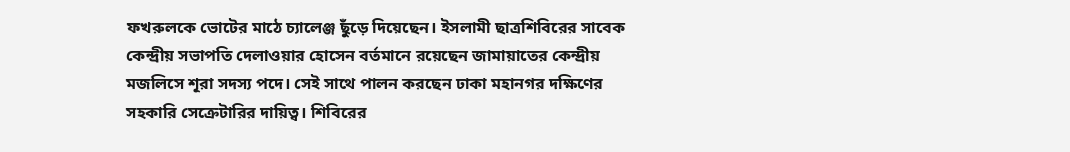ফখরুলকে ভোটের মাঠে চ্যালেঞ্জ ছুঁড়ে দিয়েছেন। ইসলামী ছাত্রশিবিরের সাবেক কেন্দ্রীয় সভাপতি দেলাওয়ার হোসেন বর্তমানে রয়েছেন জামায়াতের কেন্দ্রীয় মজলিসে শূরা সদস্য পদে। সেই সাথে পালন করছেন ঢাকা মহানগর দক্ষিণের সহকারি সেক্রেটারির দায়িত্ব। শিবিরের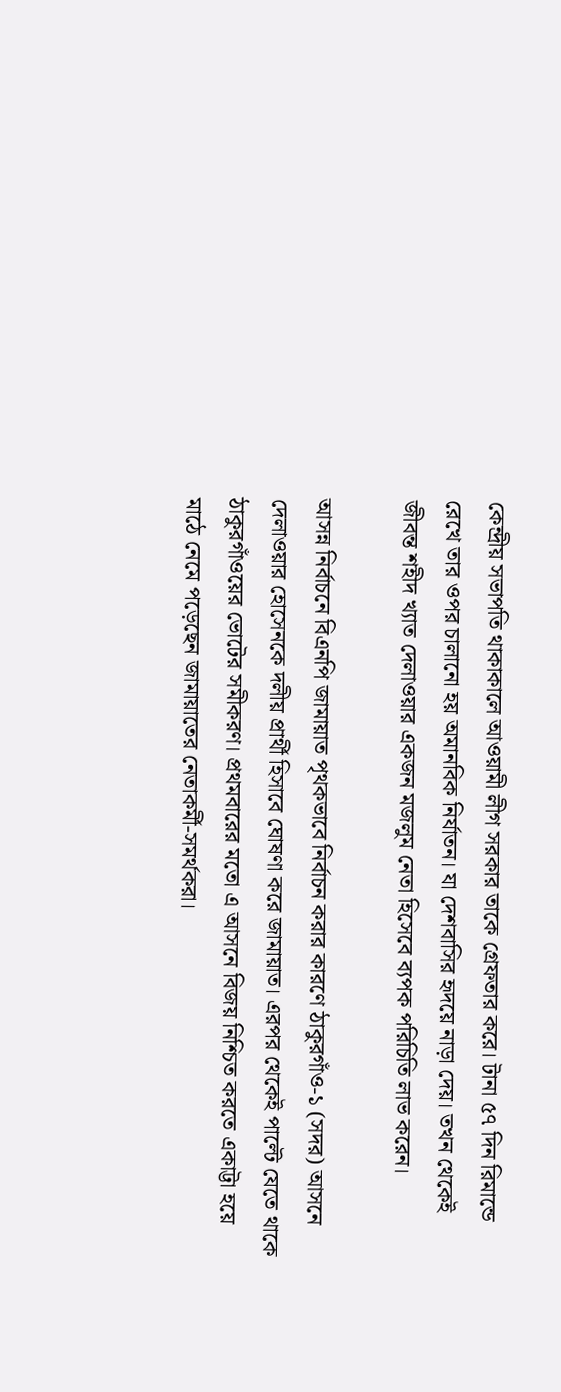কেন্দ্রীয় সভাপতি থাকাকালে আওয়ামী লীগ সরকার তাকে গ্রেফতার করে। টানা ৫৭ দিন রিমান্ডে রেখে তার ওপর চালানো হয় অমানবিক নির্যাতন। যা দেশবাসির হৃদয়ে নাড়া দেয়। তখন থেকেই জীবন্ত শহীদ খ্যাত দেলাওয়ার একজন মজলুম নেতা হিসেবে ব্যপক পরিচিতি লাভ করেন।

আসন্ন নির্বাচনে বিএনপি জামায়াত পৃথকভাবে নির্বাচন করার কারণে ঠাকুরগাঁও-১ (সদর) আসনে দেলাওয়ার হোসেনকে দলীয় প্রার্থী হিসাবে ঘোষণা করে জামায়াত। এরপর থেকেই পাল্টে যেতে থাকে ঠাকুরগাঁওয়ের ভোটের সমীকরণ। প্রথমবারের মতো এ আসনে বিজয় নিশ্চিত করতে একাট্টা হয়ে মাঠে নেমে পড়েছেন জামায়াতের নেতাকর্মী-সমর্থকরা।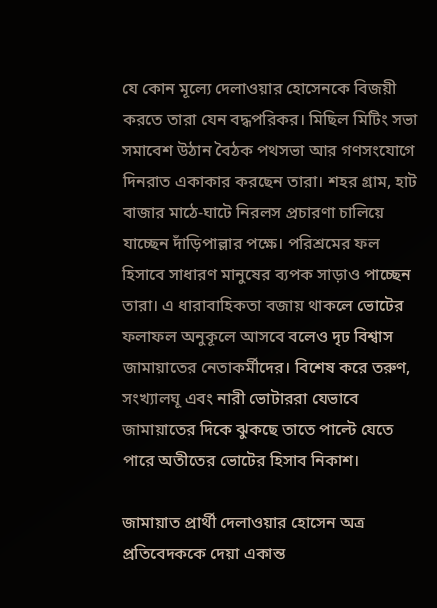যে কোন মূল্যে দেলাওয়ার হোসেনকে বিজয়ী করতে তারা যেন বদ্ধপরিকর। মিছিল মিটিং সভা সমাবেশ উঠান বৈঠক পথসভা আর গণসংযোগে দিনরাত একাকার করছেন তারা। শহর গ্রাম, হাট বাজার মাঠে-ঘাটে নিরলস প্রচারণা চালিয়ে যাচ্ছেন দাঁড়িপাল্লার পক্ষে। পরিশ্রমের ফল হিসাবে সাধারণ মানুষের ব্যপক সাড়াও পাচ্ছেন তারা। এ ধারাবাহিকতা বজায় থাকলে ভোটের ফলাফল অনুকূলে আসবে বলেও দৃঢ বিশ্বাস জামায়াতের নেতাকর্মীদের। বিশেষ করে তরুণ, সংখ্যালঘূ এবং নারী ভোটাররা যেভাবে জামায়াতের দিকে ঝুকছে তাতে পাল্টে যেতে পারে অতীতের ভোটের হিসাব নিকাশ।

জামায়াত প্রার্থী দেলাওয়ার হোসেন অত্র প্রতিবেদককে দেয়া একান্ত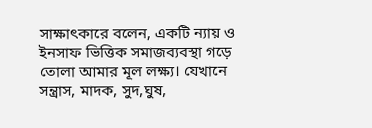সাক্ষাৎকারে বলেন, একটি ন্যায় ও ইনসাফ ভিত্তিক সমাজব্যবস্থা গড়ে তোলা আমার মূল লক্ষ্য। যেখানে সন্ত্রাস, মাদক, সুদ,ঘুষ,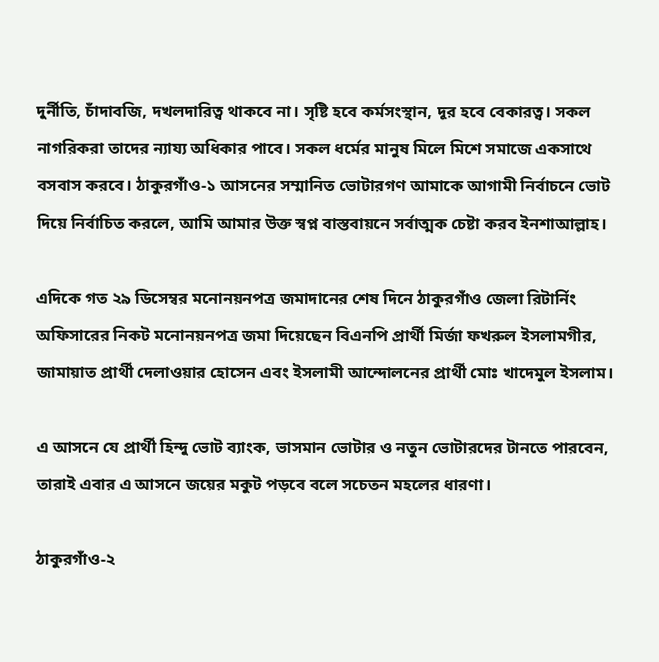দুর্নীতি, চাঁদাবজি, দখলদারিত্ব থাকবে না। সৃষ্টি হবে কর্মসংস্থান, দূর হবে বেকারত্ব। সকল নাগরিকরা তাদের ন্যায্য অধিকার পাবে। সকল ধর্মের মানুষ মিলে মিশে সমাজে একসাথে বসবাস করবে। ঠাকুরগাঁও-১ আসনের সম্মানিত ভোটারগণ আমাকে আগামী নির্বাচনে ভোট দিয়ে নির্বাচিত করলে, আমি আমার উক্ত স্বপ্ন বাস্তবায়নে সর্বাত্মক চেষ্টা করব ইনশাআল্লাহ।

এদিকে গত ২৯ ডিসেম্বর মনোনয়নপত্র জমাদানের শেষ দিনে ঠাকুরগাঁও জেলা রিটার্নিং অফিসারের নিকট মনোনয়নপত্র জমা দিয়েছেন বিএনপি প্রার্থী মির্জা ফখরুল ইসলামগীর, জামায়াত প্রার্থী দেলাওয়ার হোসেন এবং ইসলামী আন্দোলনের প্রার্থী মোঃ খাদেমুল ইসলাম।

এ আসনে যে প্রার্থী হিন্দু ভোট ব্যাংক, ভাসমান ভোটার ও নতুন ভোটারদের টানতে পারবেন, তারাই এবার এ আসনে জয়ের মকুট পড়বে বলে সচেতন মহলের ধারণা।

ঠাকুরগাঁও-২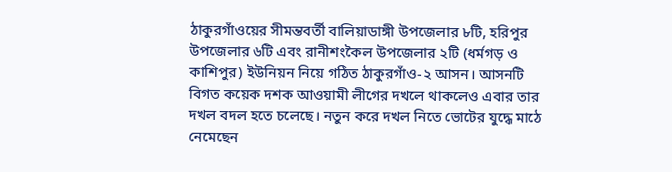ঠাকুরগাঁওয়ের সীমন্তবর্তী বালিয়াডাঙ্গী উপজেলার ৮টি, হরিপুর উপজেলার ৬টি এবং রানীশংকৈল উপজেলার ২টি (ধর্মগড় ও কাশিপুর) ইউনিয়ন নিয়ে গঠিত ঠাকুরগাঁও-২ আসন। আসনটি বিগত কয়েক দশক আওয়ামী লীগের দখলে থাকলেও এবার তার দখল বদল হতে চলেছে। নতুন করে দখল নিতে ভোটের যুদ্ধে মাঠে নেমেছেন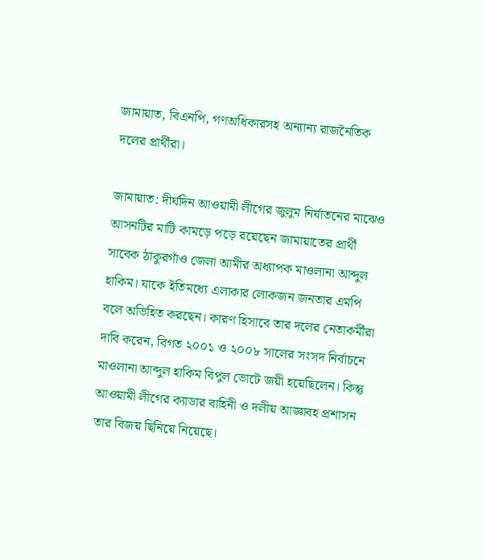জামায়াত, বিএনপি, গণঅধিকারসহ অন্যান্য রাজনৈতিক দলের প্রার্থীরা।

জামায়াত: দীর্ঘদিন আওয়ামী লীগের জুলুম নির্যাতনের মাঝেও আসনটির মাটি কামড়ে পড়ে রয়েছেন জামায়াতের প্রার্থী সাবেক ঠাকুরগাঁও জেলা আমীর অধ্যাপক মাওলানা আব্দুল হাকিম। যাকে ইতিমধ্যে এলাকার লোকজন জনতার এমপি বলে অভিহিত করছেন। কারণ হিসাবে তার দলের নেতাকর্মীরা দাবি করেন, বিগত ২০০১ ও ২০০৮ সালের সংসদ নির্বাচনে মাওলানা আব্দুল হাকিম বিপুল ভোটে জয়ী হয়েছিলেন। কিন্তু আওয়ামী লীগের ক্যাডার বাহিনী ও দলীয় আজ্ঞাবহ প্রশাসন তার বিজয় ছিনিয়ে নিয়েছে।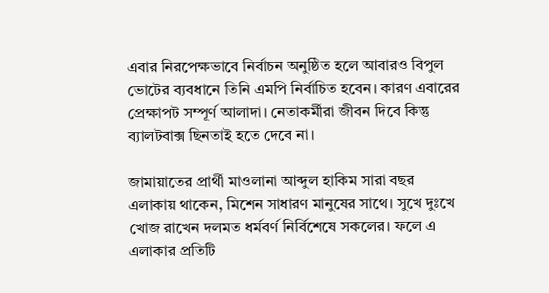এবার নিরপেক্ষভাবে নির্বাচন অনুষ্ঠিত হলে আবারও বিপুল ভোটের ব্যবধানে তিনি এমপি নির্বাচিত হবেন। কারণ এবারের প্রেক্ষাপট সম্পূর্ণ আলাদা। নেতাকর্মীরা জীবন দিবে কিন্তু ব্যালটবাক্স ছিনতাই হতে দেবে না।

জামায়াতের প্রার্থী মাওলানা আব্দুল হাকিম সারা বছর এলাকায় থাকেন, মিশেন সাধারণ মানুষের সাথে। সুখে দুঃখে খোজ রাখেন দলমত ধর্মবর্ণ নির্বিশেষে সকলের। ফলে এ এলাকার প্রতিটি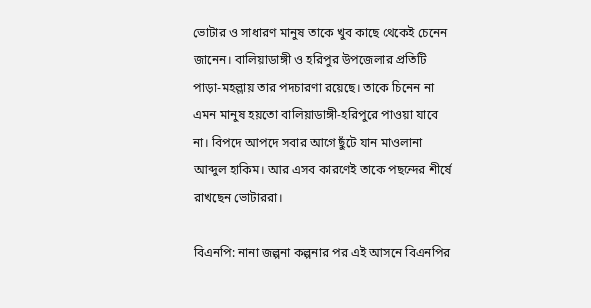ভোটার ও সাধারণ মানুষ তাকে খুব কাছে থেকেই চেনেন জানেন। বালিয়াডাঙ্গী ও হরিপুর উপজেলার প্রতিটি পাড়া-মহল্লায় তার পদচারণা রয়েছে। তাকে চিনেন না এমন মানুষ হয়তো বালিয়াডাঙ্গী-হরিপুরে পাওয়া যাবে না। বিপদে আপদে সবার আগে ছুঁটে যান মাওলানা আব্দুল হাকিম। আর এসব কারণেই তাকে পছন্দের শীর্ষে রাখছেন ভোটাররা।

বিএনপি: নানা জল্পনা কল্পনার পর এই আসনে বিএনপির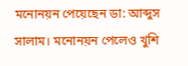মনোনয়ন পেয়েছেন ডা: আব্দুস সালাম। মনোনয়ন পেলেও খুশি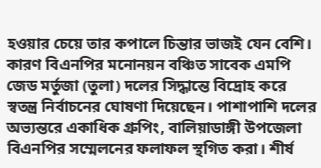হওয়ার চেয়ে তার কপালে চিন্তার ভাজই যেন বেশি। কারণ বিএনপির মনোনয়ন বঞ্চিত সাবেক এমপি জেড মর্তুজা (তুলা) দলের সিদ্ধান্তে বিদ্রোহ করে স্বতন্ত্র নির্বাচনের ঘোষণা দিয়েছেন। পাশাপাশি দলের অভ্যন্তরে একাধিক গ্রুপিং, বালিয়াডাঙ্গী উপজেলা বিএনপির সম্মেলনের ফলাফল স্থগিত করা। শীর্ষ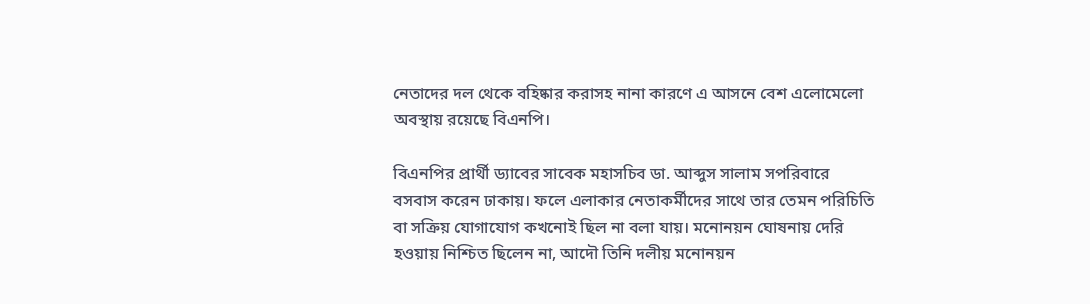নেতাদের দল থেকে বহিষ্কার করাসহ নানা কারণে এ আসনে বেশ এলোমেলো অবস্থায় রয়েছে বিএনপি।

বিএনপির প্রার্থী ড্যাবের সাবেক মহাসচিব ডা. আব্দুস সালাম সপরিবারে বসবাস করেন ঢাকায়। ফলে এলাকার নেতাকর্মীদের সাথে তার তেমন পরিচিতি বা সক্রিয় যোগাযোগ কখনোই ছিল না বলা যায়। মনোনয়ন ঘোষনায় দেরি হওয়ায় নিশ্চিত ছিলেন না, আদৌ তিনি দলীয় মনোনয়ন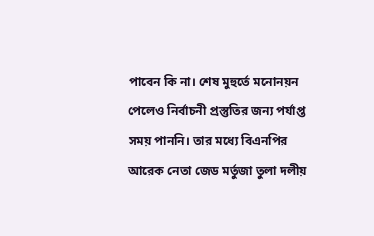পাবেন কি না। শেষ মুহুর্তে মনোনয়ন পেলেও নির্বাচনী প্রস্তুতির জন্য পর্যাপ্ত সময় পাননি। তার মধ্যে বিএনপির আরেক নেতা জেড মর্তুজা তুলা দলীয়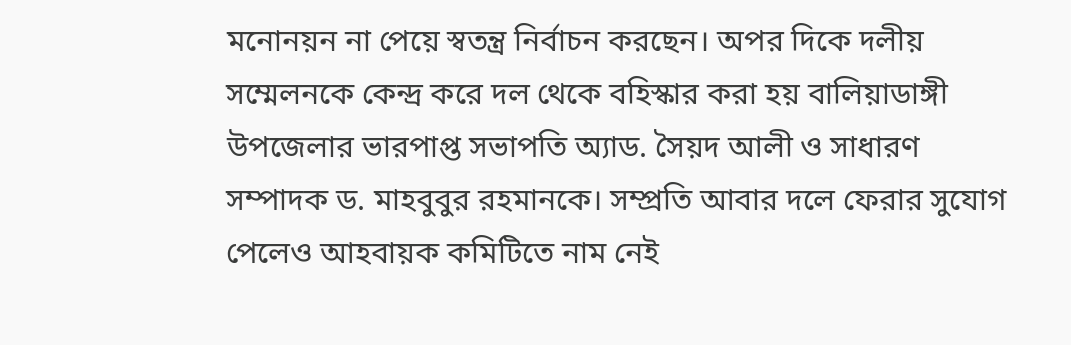মনোনয়ন না পেয়ে স্বতন্ত্র নির্বাচন করছেন। অপর দিকে দলীয় সম্মেলনকে কেন্দ্র করে দল থেকে বহিস্কার করা হয় বালিয়াডাঙ্গী উপজেলার ভারপাপ্ত সভাপতি অ্যাড. সৈয়দ আলী ও সাধারণ সম্পাদক ড. মাহবুবুর রহমানকে। সম্প্রতি আবার দলে ফেরার সুযোগ পেলেও আহবায়ক কমিটিতে নাম নেই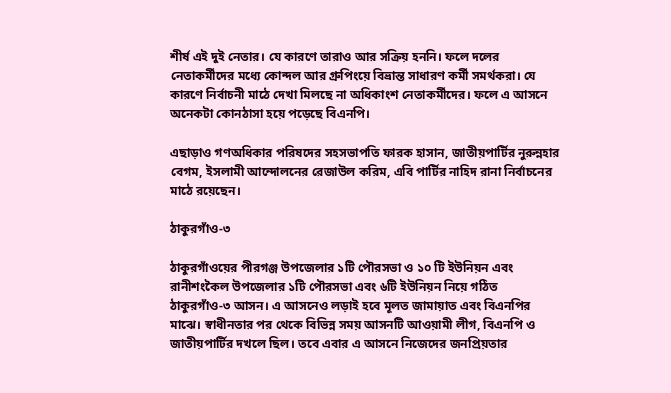শীর্ষ এই দুই নেতার। যে কারণে তারাও আর সক্রিয় হননি। ফলে দলের নেতাকর্মীদের মধ্যে কোন্দল আর গ্রুপিংয়ে বিভ্রান্ত সাধারণ কর্মী সমর্থকরা। যে কারণে নির্বাচনী মাঠে দেখা মিলছে না অধিকাংশ নেতাকর্মীদের। ফলে এ আসনে অনেকটা কোনঠাসা হয়ে পড়েছে বিএনপি।

এছাড়াও গণঅধিকার পরিষদের সহসভাপতি ফারক হাসান, জাতীয়পার্টির নুরুন্নহার বেগম, ইসলামী আন্দোলনের রেজাউল করিম, এবি পার্টির নাহিদ রানা নির্বাচনের মাঠে রয়েছেন।

ঠাকুরগাঁও-৩

ঠাকুরগাঁওয়ের পীরগঞ্জ উপজেলার ১টি পৌরসভা ও ১০ টি ইউনিয়ন এবং রানীশংকৈল উপজেলার ১টি পৌরসভা এবং ৬টি ইউনিয়ন নিয়ে গঠিত ঠাকুরগাঁও-৩ আসন। এ আসনেও লড়াই হবে মূলত জামায়াত এবং বিএনপির মাঝে। স্বাধীনতার পর থেকে বিভিন্ন সময় আসনটি আওয়ামী লীগ, বিএনপি ও জাতীয়পার্টির দখলে ছিল। তবে এবার এ আসনে নিজেদের জনপ্রিয়তার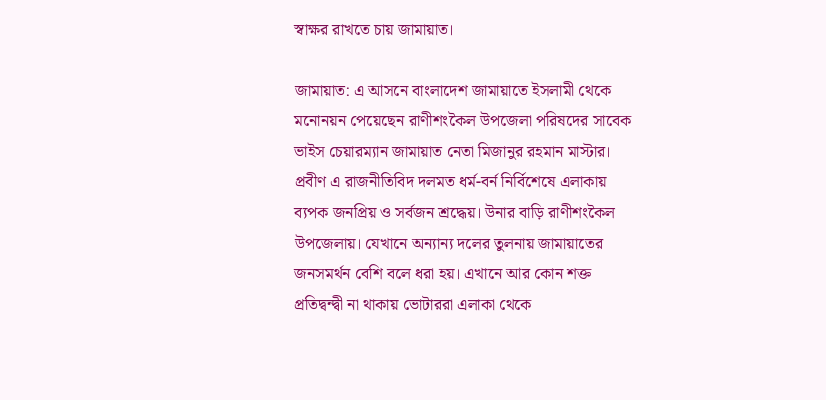স্বাক্ষর রাখতে চায় জামায়াত।

জামায়াত: এ আসনে বাংলাদেশ জামায়াতে ইসলামী থেকে মনোনয়ন পেয়েছেন রাণীশংকৈল উপজেলা পরিষদের সাবেক ভাইস চেয়ারম্যান জামায়াত নেতা মিজানুর রহমান মাস্টার। প্রবীণ এ রাজনীতিবিদ দলমত ধর্ম-বর্ন নির্বিশেষে এলাকায় ব্যপক জনপ্রিয় ও সর্বজন শ্রদ্ধেয়। উনার বাড়ি রাণীশংকৈল উপজেলায়। যেখানে অন্যান্য দলের তুলনায় জামায়াতের জনসমর্থন বেশি বলে ধরা হয়। এখানে আর কোন শক্ত প্রতিদ্বন্দ্বী না থাকায় ভোটাররা এলাকা থেকে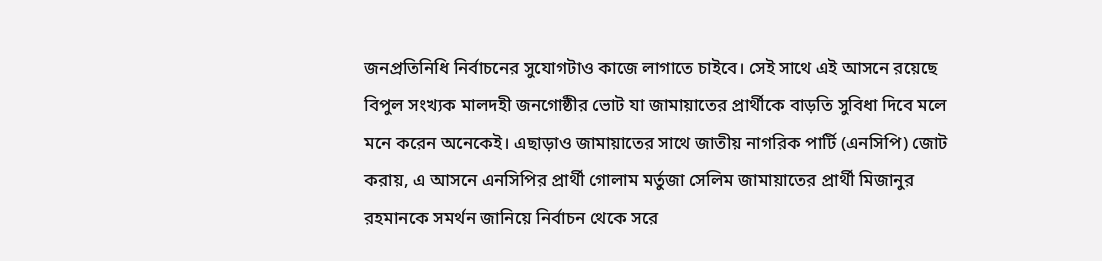জনপ্রতিনিধি নির্বাচনের সুযোগটাও কাজে লাগাতে চাইবে। সেই সাথে এই আসনে রয়েছে বিপুল সংখ্যক মালদহী জনগোষ্ঠীর ভোট যা জামায়াতের প্রার্থীকে বাড়তি সুবিধা দিবে মলে মনে করেন অনেকেই। এছাড়াও জামায়াতের সাথে জাতীয় নাগরিক পার্টি (এনসিপি) জোট করায়, এ আসনে এনসিপির প্রার্থী গোলাম মর্তুজা সেলিম জামায়াতের প্রার্থী মিজানুর রহমানকে সমর্থন জানিয়ে নির্বাচন থেকে সরে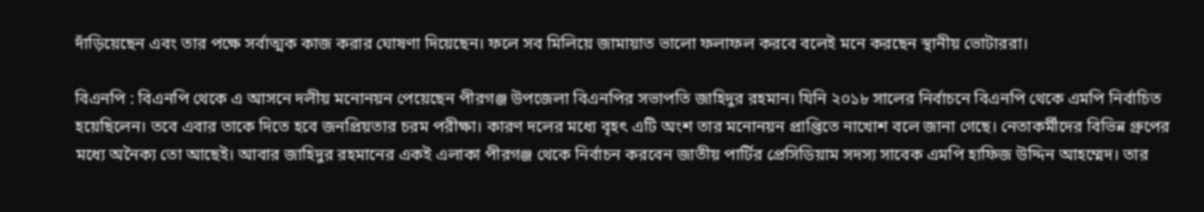দাঁড়িয়েছেন এবং তার পক্ষে সর্বাত্মক কাজ করার ঘোষণা দিয়েছেন। ফলে সব মিলিয়ে জামায়াত ভালো ফলাফল করবে বলেই মনে করছেন স্থানীয় ভোটাররা।

বিএনপি : বিএনপি থেকে এ আসনে দলীয় মনোনয়ন পেয়েছেন পীরগঞ্জ উপজেলা বিএনপির সভাপতি জাহিদুর রহমান। যিনি ২০১৮ সালের নির্বাচনে বিএনপি থেকে এমপি নির্বাচিত হয়েছিলেন। তবে এবার তাকে দিতে হবে জনপ্রিয়তার চরম পরীক্ষা। কারণ দলের মধ্যে বৃহৎ এটি অংশ তার মনোনয়ন প্রাপ্তিতে নাখোশ বলে জানা গেছে। নেতাকর্মীদের বিভিন্ন গ্রুপের মধ্যে অনৈক্য তো আছেই। আবার জাহিদুর রহমানের একই এলাকা পীরগঞ্জ থেকে নির্বাচন করবেন জাতীয় পার্টির প্রেসিডিয়াম সদস্য সাবেক এমপি হাফিজ উদ্দিন আহম্মেদ। তার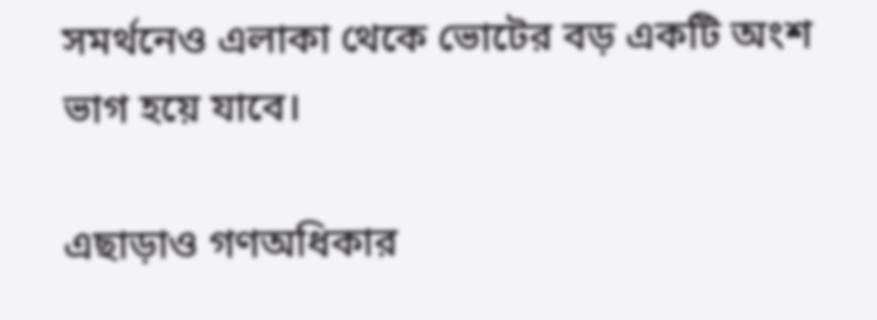সমর্থনেও এলাকা থেকে ভোটের বড় একটি অংশ ভাগ হয়ে যাবে।

এছাড়াও গণঅধিকার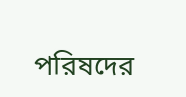পরিষদের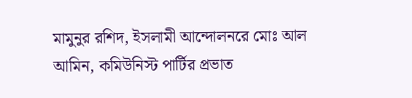মামুনুর রশিদ, ইসলামী আন্দোলনরে মোঃ আল আমিন, কমিউনিস্ট পার্টির প্রভাত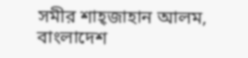সমীর শাহ্জাহান আলম, বাংলাদেশ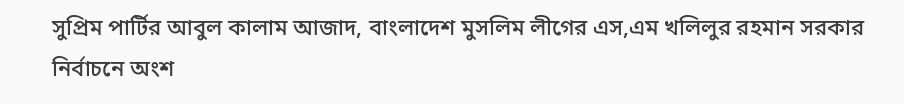সুপ্রিম পার্টির আবুল কালাম আজাদ, বাংলাদেশ মুসলিম লীগের এস,এম খলিলুর রহমান সরকার নির্বাচনে অংশ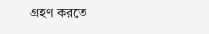গ্রহণ করতে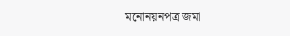মনোনয়নপত্র জমা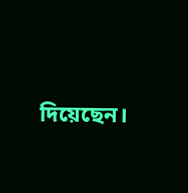দিয়েছেন।